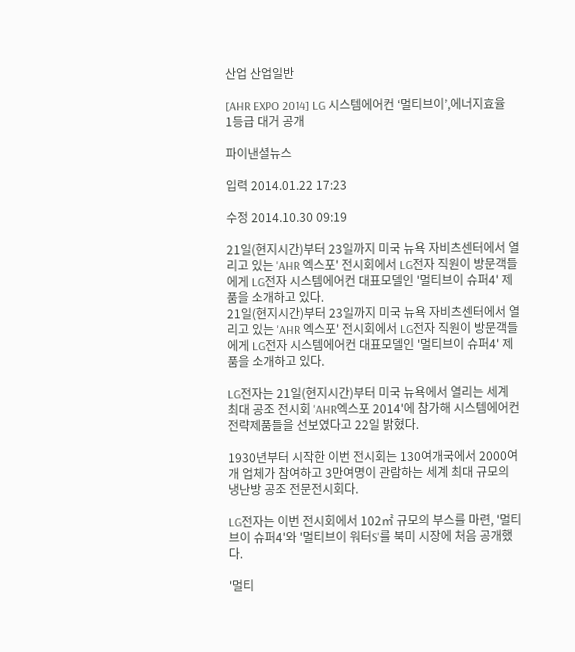산업 산업일반

[AHR EXPO 2014] LG 시스템에어컨 ‘멀티브이’,에너지효율 1등급 대거 공개

파이낸셜뉴스

입력 2014.01.22 17:23

수정 2014.10.30 09:19

21일(현지시간)부터 23일까지 미국 뉴욕 자비츠센터에서 열리고 있는 'AHR 엑스포' 전시회에서 LG전자 직원이 방문객들에게 LG전자 시스템에어컨 대표모델인 '멀티브이 슈퍼4' 제품을 소개하고 있다.
21일(현지시간)부터 23일까지 미국 뉴욕 자비츠센터에서 열리고 있는 'AHR 엑스포' 전시회에서 LG전자 직원이 방문객들에게 LG전자 시스템에어컨 대표모델인 '멀티브이 슈퍼4' 제품을 소개하고 있다.

LG전자는 21일(현지시간)부터 미국 뉴욕에서 열리는 세계 최대 공조 전시회 'AHR엑스포 2014'에 참가해 시스템에어컨 전략제품들을 선보였다고 22일 밝혔다.

1930년부터 시작한 이번 전시회는 130여개국에서 2000여개 업체가 참여하고 3만여명이 관람하는 세계 최대 규모의 냉난방 공조 전문전시회다.

LG전자는 이번 전시회에서 102㎡ 규모의 부스를 마련, '멀티브이 슈퍼4'와 '멀티브이 워터S'를 북미 시장에 처음 공개했다.

'멀티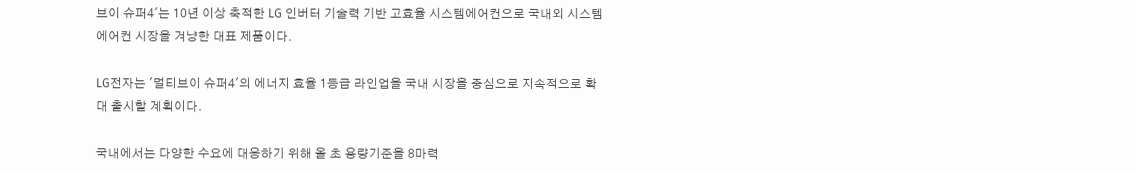브이 슈퍼4'는 10년 이상 축적한 LG 인버터 기술력 기반 고효율 시스템에어컨으로 국내외 시스템에어컨 시장을 겨냥한 대표 제품이다.

LG전자는 '멀티브이 슈퍼4'의 에너지 효율 1등급 라인업을 국내 시장을 중심으로 지속적으로 확대 출시할 계획이다.

국내에서는 다양한 수요에 대응하기 위해 올 초 용량기준을 8마력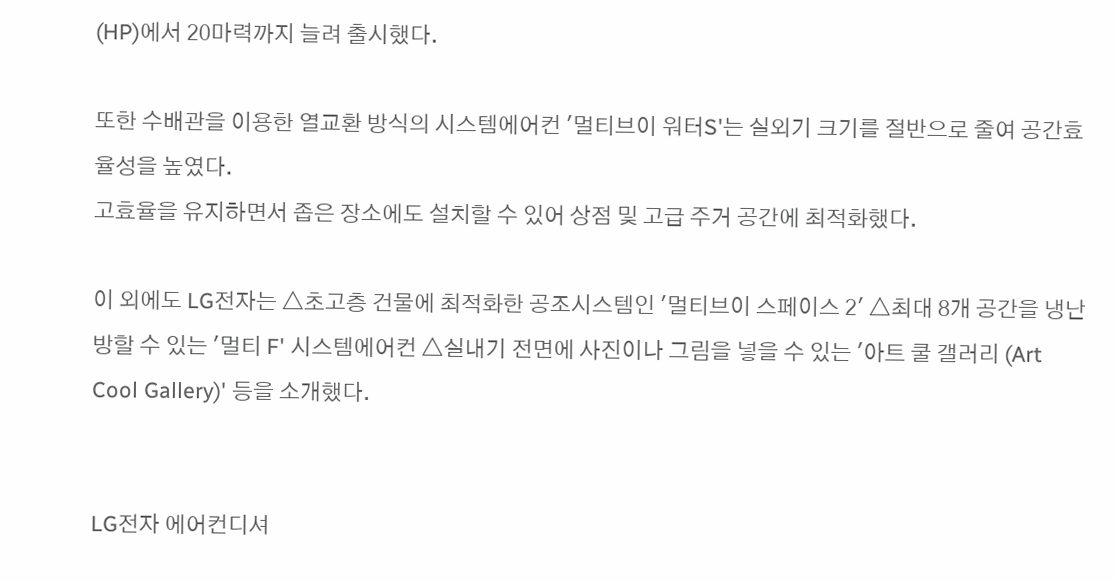(HP)에서 20마력까지 늘려 출시했다.

또한 수배관을 이용한 열교환 방식의 시스템에어컨 '멀티브이 워터S'는 실외기 크기를 절반으로 줄여 공간효율성을 높였다.
고효율을 유지하면서 좁은 장소에도 설치할 수 있어 상점 및 고급 주거 공간에 최적화했다.

이 외에도 LG전자는 △초고층 건물에 최적화한 공조시스템인 '멀티브이 스페이스 2' △최대 8개 공간을 냉난방할 수 있는 '멀티 F' 시스템에어컨 △실내기 전면에 사진이나 그림을 넣을 수 있는 '아트 쿨 갤러리 (Art Cool Gallery)' 등을 소개했다.


LG전자 에어컨디셔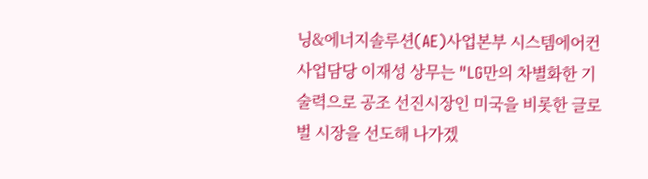닝&에너지솔루션(AE)사업본부 시스템에어컨 사업담당 이재성 상무는 "LG만의 차별화한 기술력으로 공조 선진시장인 미국을 비롯한 글로벌 시장을 선도해 나가겠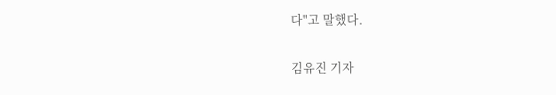다"고 말했다.

김유진 기자